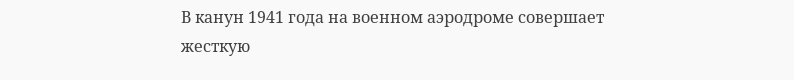В канун 1941 года на военном аэродроме совершает жесткую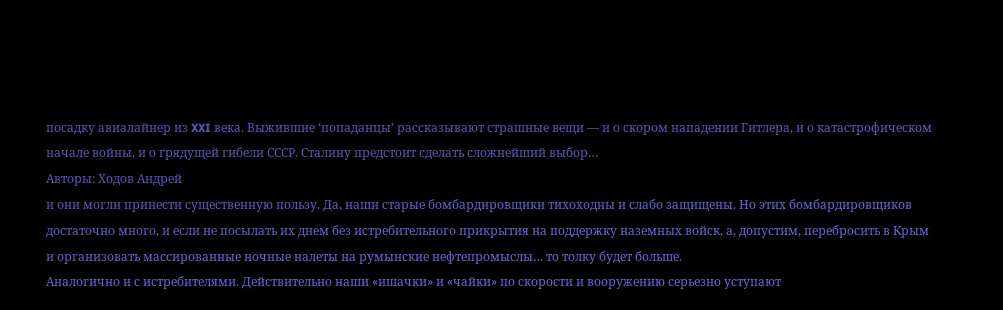посадку авиалайнер из XXI века. Выжившие ‘попаданцы’ рассказывают страшные вещи — и о скором нападении Гитлера, и о катастрофическом начале войны, и о грядущей гибели СССР. Сталину предстоит сделать сложнейший выбор…
Авторы: Ходов Андрей
и они могли принести существенную пользу. Да, наши старые бомбардировщики тихоходны и слабо защищены. Но этих бомбардировщиков достаточно много, и если не посылать их днем без истребительного прикрытия на поддержку наземных войск, а, допустим, перебросить в Крым и организовать массированные ночные налеты на румынские нефтепромыслы… то толку будет больше.
Аналогично и с истребителями. Действительно наши «ишачки» и «чайки» по скорости и вооружению серьезно уступают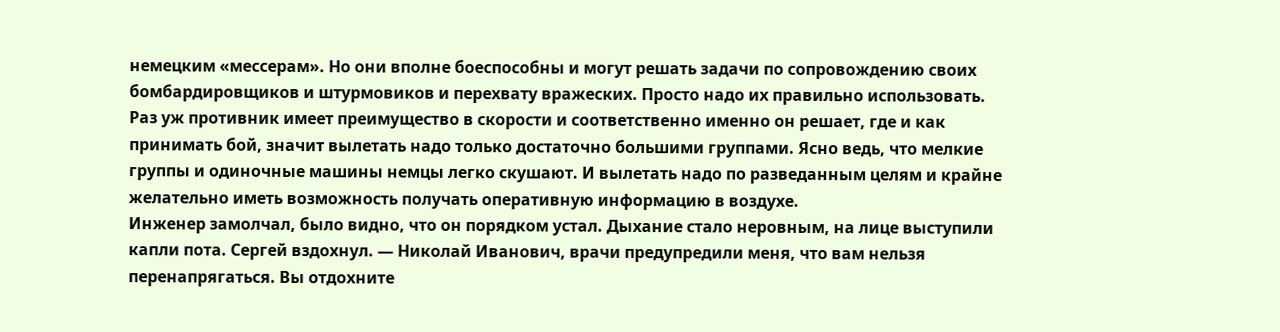немецким «мессерам». Но они вполне боеспособны и могут решать задачи по сопровождению своих бомбардировщиков и штурмовиков и перехвату вражеских. Просто надо их правильно использовать. Раз уж противник имеет преимущество в скорости и соответственно именно он решает, где и как принимать бой, значит вылетать надо только достаточно большими группами. Ясно ведь, что мелкие группы и одиночные машины немцы легко скушают. И вылетать надо по разведанным целям и крайне желательно иметь возможность получать оперативную информацию в воздухе.
Инженер замолчал, было видно, что он порядком устал. Дыхание стало неровным, на лице выступили капли пота. Сергей вздохнул. — Николай Иванович, врачи предупредили меня, что вам нельзя перенапрягаться. Вы отдохните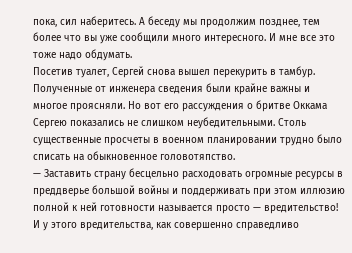пока, сил наберитесь. А беседу мы продолжим позднее, тем более что вы уже сообщили много интересного. И мне все это тоже надо обдумать.
Посетив туалет, Сергей снова вышел перекурить в тамбур. Полученные от инженера сведения были крайне важны и многое проясняли. Но вот его рассуждения о бритве Оккама Сергею показались не слишком неубедительными. Столь существенные просчеты в военном планировании трудно было списать на обыкновенное головотяпство.
— Заставить страну бесцельно расходовать огромные ресурсы в преддверье большой войны и поддерживать при этом иллюзию полной к ней готовности называется просто — вредительство! И у этого вредительства, как совершенно справедливо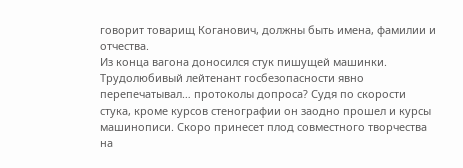говорит товарищ Коганович, должны быть имена, фамилии и отчества.
Из конца вагона доносился стук пишущей машинки. Трудолюбивый лейтенант госбезопасности явно перепечатывал… протоколы допроса? Судя по скорости стука, кроме курсов стенографии он заодно прошел и курсы машинописи. Скоро принесет плод совместного творчества на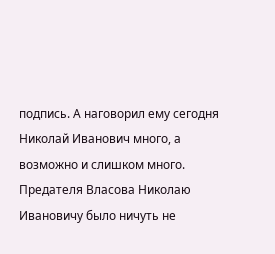подпись. А наговорил ему сегодня Николай Иванович много, а возможно и слишком много. Предателя Власова Николаю Ивановичу было ничуть не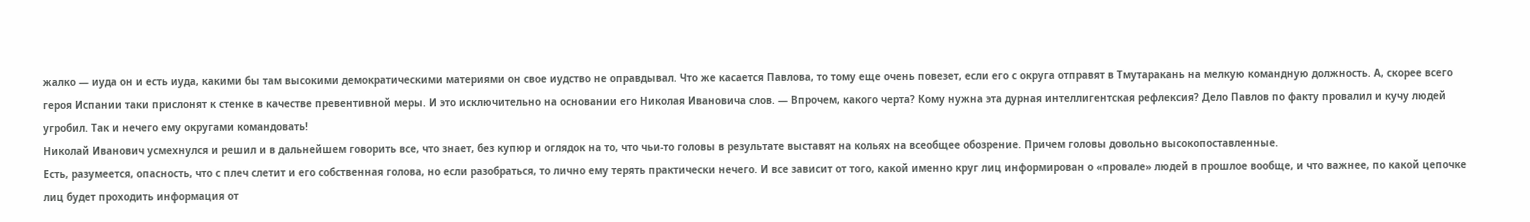жалко — иуда он и есть иуда, какими бы там высокими демократическими материями он свое иудство не оправдывал. Что же касается Павлова, то тому еще очень повезет, если его с округа отправят в Тмутаракань на мелкую командную должность. А, скорее всего героя Испании таки прислонят к стенке в качестве превентивной меры. И это исключительно на основании его Николая Ивановича слов. — Впрочем, какого черта? Кому нужна эта дурная интеллигентская рефлексия? Дело Павлов по факту провалил и кучу людей угробил. Так и нечего ему округами командовать!
Николай Иванович усмехнулся и решил и в дальнейшем говорить все, что знает, без купюр и оглядок на то, что чьи-то головы в результате выставят на кольях на всеобщее обозрение. Причем головы довольно высокопоставленные.
Есть, разумеется, опасность, что с плеч слетит и его собственная голова, но если разобраться, то лично ему терять практически нечего. И все зависит от того, какой именно круг лиц информирован о «провале» людей в прошлое вообще, и что важнее, по какой цепочке лиц будет проходить информация от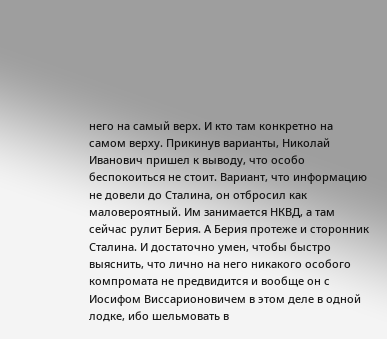него на самый верх. И кто там конкретно на самом верху. Прикинув варианты, Николай Иванович пришел к выводу, что особо беспокоиться не стоит. Вариант, что информацию не довели до Сталина, он отбросил как маловероятный. Им занимается НКВД, а там сейчас рулит Берия. А Берия протеже и сторонник Сталина. И достаточно умен, чтобы быстро выяснить, что лично на него никакого особого компромата не предвидится и вообще он с Иосифом Виссарионовичем в этом деле в одной лодке, ибо шельмовать в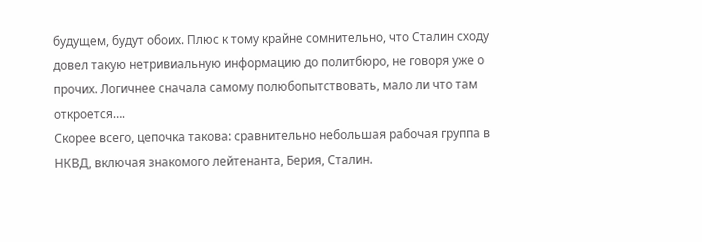будущем, будут обоих. Плюс к тому крайне сомнительно, что Сталин сходу довел такую нетривиальную информацию до политбюро, не говоря уже о прочих. Логичнее сначала самому полюбопытствовать, мало ли что там откроется….
Скорее всего, цепочка такова: сравнительно небольшая рабочая группа в НКВД, включая знакомого лейтенанта, Берия, Сталин.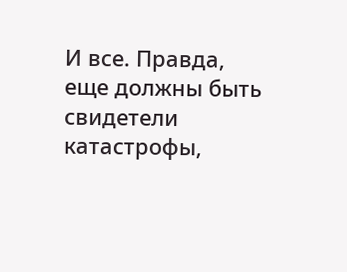И все. Правда, еще должны быть свидетели катастрофы,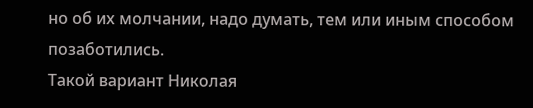но об их молчании, надо думать, тем или иным способом позаботились.
Такой вариант Николая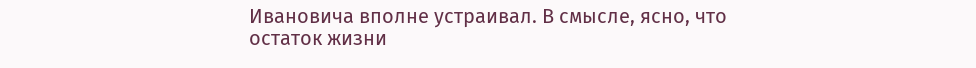Ивановича вполне устраивал. В смысле, ясно, что остаток жизни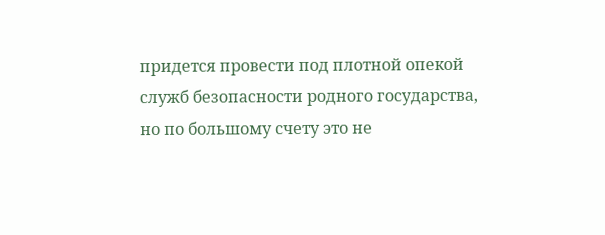придется провести под плотной опекой служб безопасности родного государства, но по большому счету это не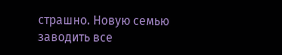страшно. Новую семью заводить все